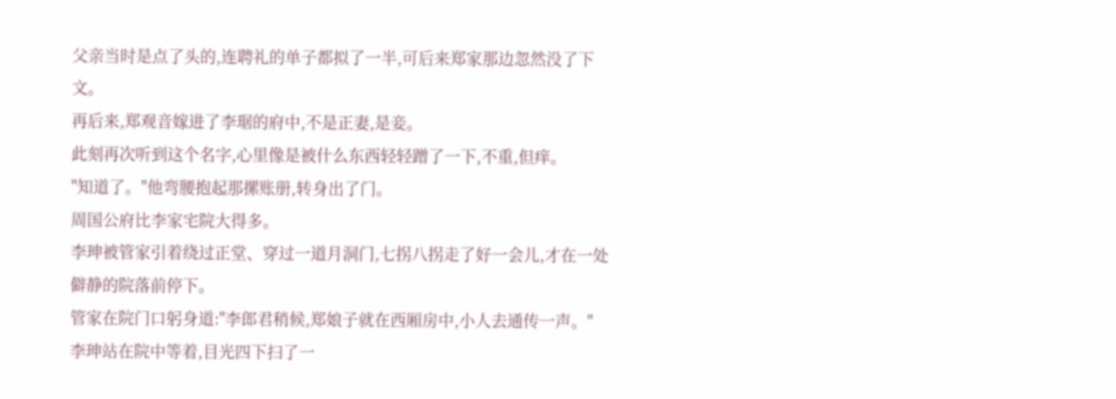父亲当时是点了头的,连聘礼的单子都拟了一半,可后来郑家那边忽然没了下文。
再后来,郑观音嫁进了李琚的府中,不是正妻,是妾。
此刻再次听到这个名字,心里像是被什么东西轻轻蹭了一下,不重,但痒。
"知道了。"他弯腰抱起那摞账册,转身出了门。
周国公府比李家宅院大得多。
李珅被管家引着绕过正堂、穿过一道月洞门,七拐八拐走了好一会儿,才在一处僻静的院落前停下。
管家在院门口躬身道:"李郎君稍候,郑娘子就在西厢房中,小人去通传一声。"
李珅站在院中等着,目光四下扫了一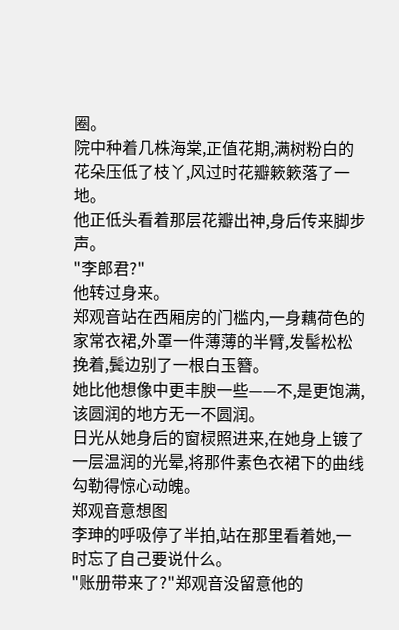圈。
院中种着几株海棠,正值花期,满树粉白的花朵压低了枝丫,风过时花瓣簌簌落了一地。
他正低头看着那层花瓣出神,身后传来脚步声。
"李郎君?"
他转过身来。
郑观音站在西厢房的门槛内,一身藕荷色的家常衣裙,外罩一件薄薄的半臂,发髻松松挽着,鬓边别了一根白玉簪。
她比他想像中更丰腴一些——不,是更饱满,该圆润的地方无一不圆润。
日光从她身后的窗棂照进来,在她身上镀了一层温润的光晕,将那件素色衣裙下的曲线勾勒得惊心动魄。
郑观音意想图
李珅的呼吸停了半拍,站在那里看着她,一时忘了自己要说什么。
"账册带来了?"郑观音没留意他的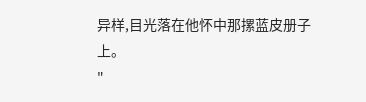异样,目光落在他怀中那摞蓝皮册子上。
"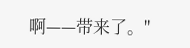啊——带来了。"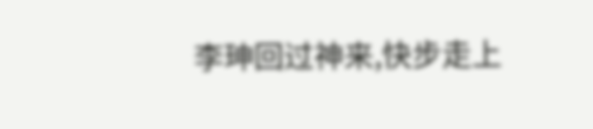李珅回过神来,快步走上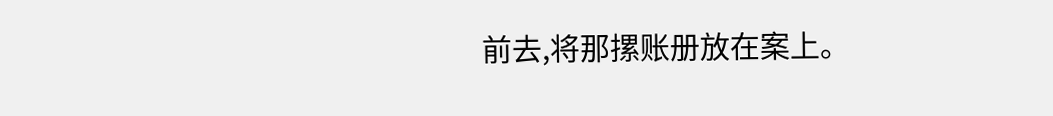前去,将那摞账册放在案上。